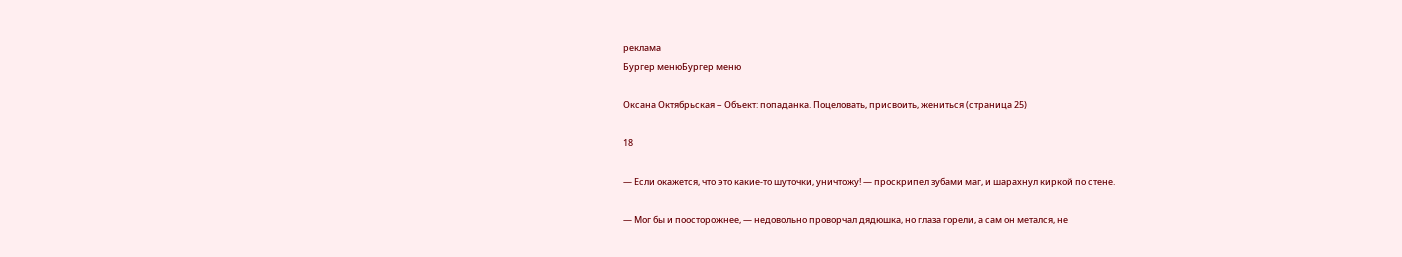реклама
Бургер менюБургер меню

Оксана Октябрьская – Объект: попаданка. Поцеловать, присвоить, жениться (страница 25)

18

— Если окажется, что это какие-то шуточки, уничтожу! — проскрипел зубами маг, и шарахнул киркой по стене.

— Мог бы и поосторожнее, — недовольно проворчал дядюшка, но глаза горели, а сам он метался, не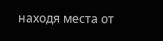находя места от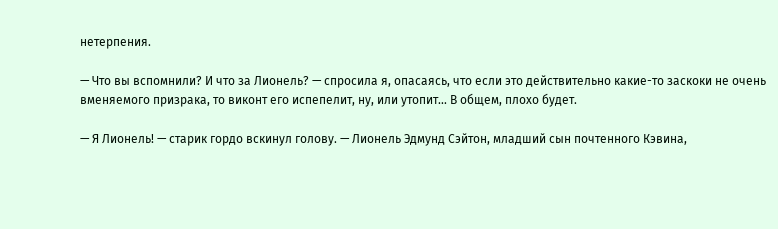нетерпения.

— Что вы вспомнили? И что за Лионель? — спросила я, опасаясь, что если это действительно какие-то заскоки не очень вменяемого призрака, то виконт его испепелит, ну, или утопит... В общем, плохо будет.

— Я Лионель! — старик гордо вскинул голову. — Лионель Эдмунд Сэйтон, младший сын почтенного Кэвина,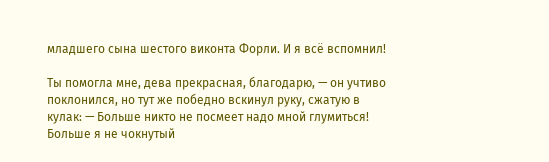младшего сына шестого виконта Форли. И я всё вспомнил!

Ты помогла мне, дева прекрасная, благодарю, — он учтиво поклонился, но тут же победно вскинул руку, сжатую в кулак: — Больше никто не посмеет надо мной глумиться! Больше я не чокнутый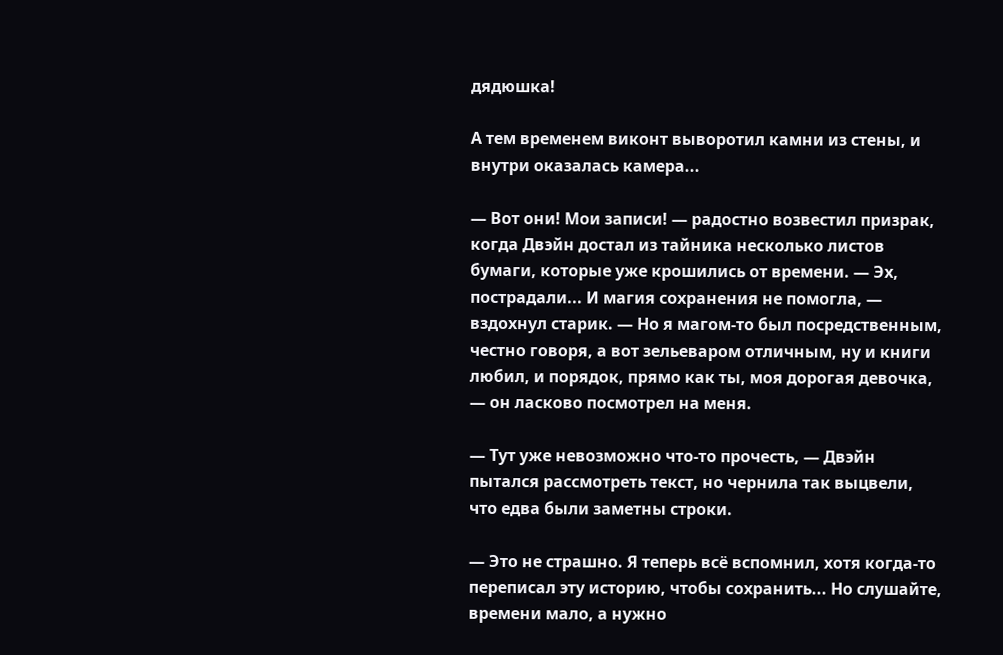дядюшка!

А тем временем виконт выворотил камни из стены, и внутри оказалась камера...

— Вот они! Мои записи! — радостно возвестил призрак, когда Двэйн достал из тайника несколько листов бумаги, которые уже крошились от времени. — Эх, пострадали... И магия сохранения не помогла, — вздохнул старик. — Но я магом-то был посредственным, честно говоря, а вот зельеваром отличным, ну и книги любил, и порядок, прямо как ты, моя дорогая девочка, — он ласково посмотрел на меня.

— Тут уже невозможно что-то прочесть, — Двэйн пытался рассмотреть текст, но чернила так выцвели, что едва были заметны строки.

— Это не страшно. Я теперь всё вспомнил, хотя когда-то переписал эту историю, чтобы сохранить... Но слушайте, времени мало, а нужно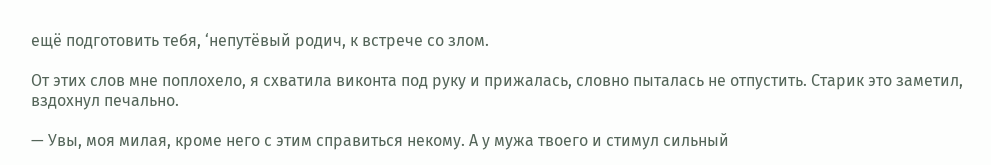ещё подготовить тебя, ‘непутёвый родич, к встрече со злом.

От этих слов мне поплохело, я схватила виконта под руку и прижалась, словно пыталась не отпустить. Старик это заметил, вздохнул печально.

— Увы, моя милая, кроме него с этим справиться некому. А у мужа твоего и стимул сильный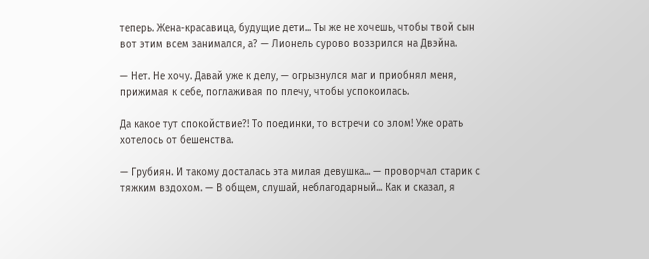теперь. Жена-красавица, будущие дети... Ты же не хочешь, чтобы твой сын вот этим всем занимался, а? — Лионель сурово воззрился на Двэйна.

— Нет. Не хочу. Давай уже к делу, — огрызнулся маг и приобнял меня, прижимая к себе, поглаживая по плечу, чтобы успокоилась.

Да какое тут спокойствие?! То поединки, то встречи со злом! Уже орать хотелось от бешенства.

— Грубиян. И такому досталась эта милая девушка... — проворчал старик с тяжким вздохом. — В общем, слушай, неблагодарный... Как и сказал, я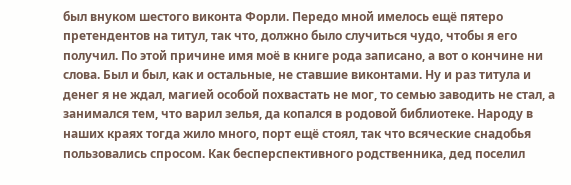был внуком шестого виконта Форли. Передо мной имелось ещё пятеро претендентов на титул, так что, должно было случиться чудо, чтобы я его получил. По этой причине имя моё в книге рода записано, а вот о кончине ни слова. Был и был, как и остальные, не ставшие виконтами. Ну и раз титула и денег я не ждал, магией особой похвастать не мог, то семью заводить не стал, а занимался тем, что варил зелья, да копался в родовой библиотеке. Народу в наших краях тогда жило много, порт ещё стоял, так что всяческие снадобья пользовались спросом. Как бесперспективного родственника, дед поселил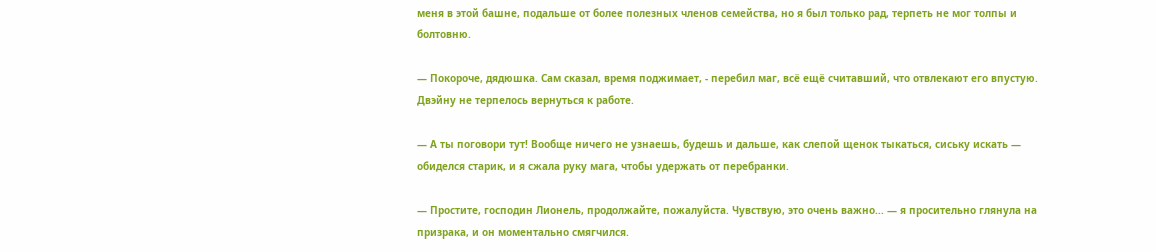меня в этой башне, подальше от более полезных членов семейства, но я был только рад, терпеть не мог толпы и болтовню.

— Покороче, дядюшка. Сам сказал, время поджимает, - перебил маг, всё ещё считавший, что отвлекают его впустую. Двэйну не терпелось вернуться к работе.

— А ты поговори тут! Вообще ничего не узнаешь, будешь и дальше, как слепой щенок тыкаться, сиську искать — обиделся старик, и я сжала руку мага, чтобы удержать от перебранки.

— Простите, господин Лионель, продолжайте, пожалуйста. Чувствую, это очень важно... — я просительно глянула на призрака, и он моментально смягчился.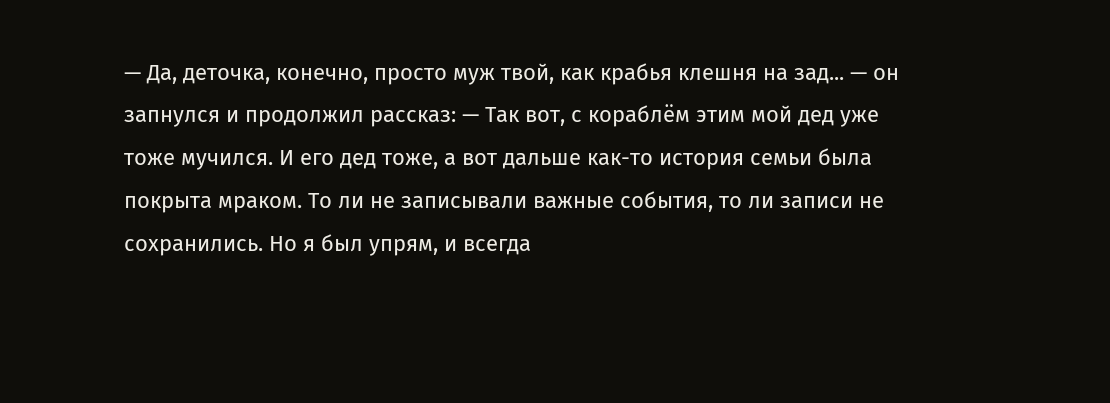— Да, деточка, конечно, просто муж твой, как крабья клешня на зад... — он запнулся и продолжил рассказ: — Так вот, с кораблём этим мой дед уже тоже мучился. И его дед тоже, а вот дальше как-то история семьи была покрыта мраком. То ли не записывали важные события, то ли записи не сохранились. Но я был упрям, и всегда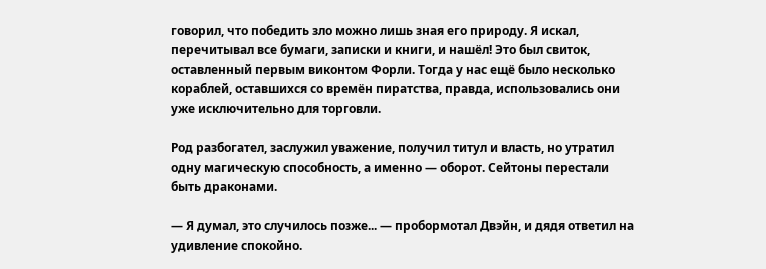говорил, что победить зло можно лишь зная его природу. Я искал, перечитывал все бумаги, записки и книги, и нашёл! Это был свиток, оставленный первым виконтом Форли. Тогда у нас ещё было несколько кораблей, оставшихся со времён пиратства, правда, использовались они уже исключительно для торговли.

Род разбогател, заслужил уважение, получил титул и власть, но утратил одну магическую способность, а именно — оборот. Сейтоны перестали быть драконами.

— Я думал, это случилось позже... — пробормотал Двэйн, и дядя ответил на удивление спокойно.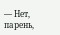— Нет, парень,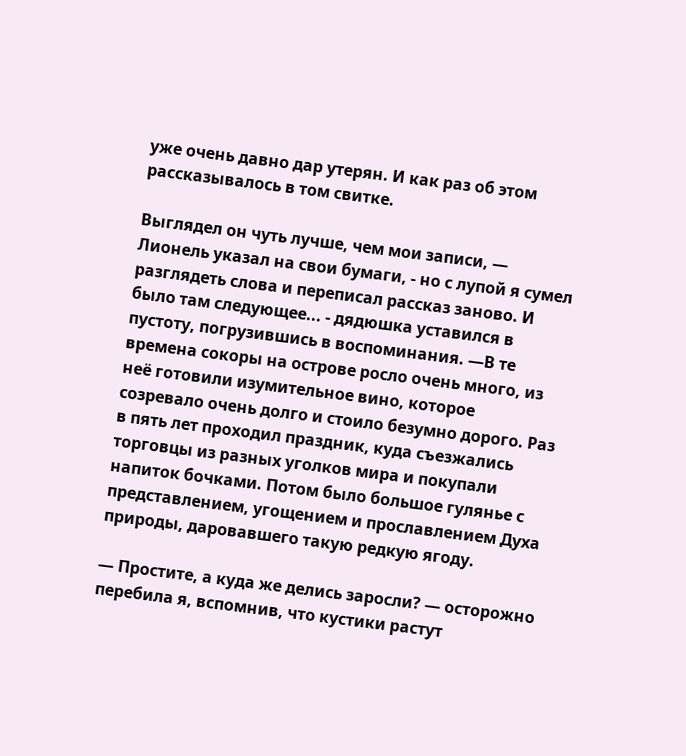уже очень давно дар утерян. И как раз об этом рассказывалось в том свитке.

Выглядел он чуть лучше, чем мои записи, — Лионель указал на свои бумаги, - но с лупой я сумел разглядеть слова и переписал рассказ заново. И было там следующее... - дядюшка уставился в пустоту, погрузившись в воспоминания. —В те времена сокоры на острове росло очень много, из неё готовили изумительное вино, которое созревало очень долго и стоило безумно дорого. Раз в пять лет проходил праздник, куда съезжались торговцы из разных уголков мира и покупали напиток бочками. Потом было большое гулянье с представлением, угощением и прославлением Духа природы, даровавшего такую редкую ягоду.

— Простите, а куда же делись заросли? — осторожно перебила я, вспомнив, что кустики растут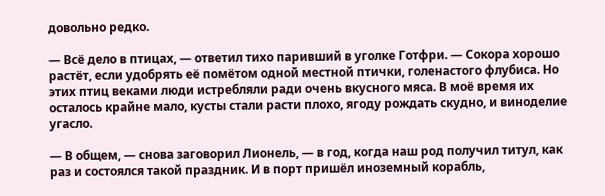довольно редко.

— Всё дело в птицах, — ответил тихо паривший в уголке Готфри. — Сокора хорошо растёт, если удобрять её помётом одной местной птички, голенастого флубиса. Но этих птиц веками люди истребляли ради очень вкусного мяса. В моё время их осталось крайне мало, кусты стали расти плохо, ягоду рождать скудно, и виноделие угасло.

— В общем, — снова заговорил Лионель, — в год, когда наш род получил титул, как раз и состоялся такой праздник. И в порт пришёл иноземный корабль,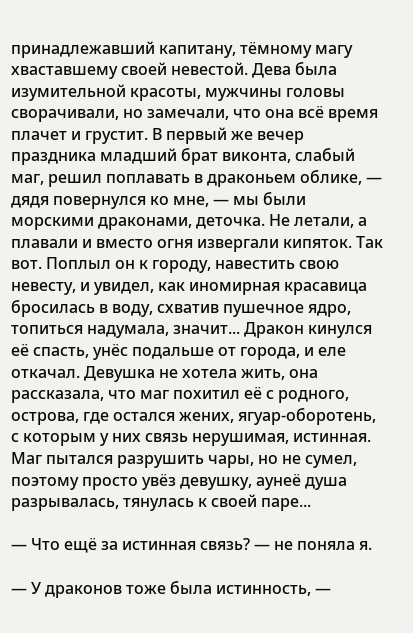принадлежавший капитану, тёмному магу хваставшему своей невестой. Дева была изумительной красоты, мужчины головы сворачивали, но замечали, что она всё время плачет и грустит. В первый же вечер праздника младший брат виконта, слабый маг, решил поплавать в драконьем облике, — дядя повернулся ко мне, — мы были морскими драконами, деточка. Не летали, а плавали и вместо огня извергали кипяток. Так вот. Поплыл он к городу, навестить свою невесту, и увидел, как иномирная красавица бросилась в воду, схватив пушечное ядро, топиться надумала, значит... Дракон кинулся её спасть, унёс подальше от города, и еле откачал. Девушка не хотела жить, она рассказала, что маг похитил её с родного, острова, где остался жених, ягуар-оборотень, с которым у них связь нерушимая, истинная. Маг пытался разрушить чары, но не сумел, поэтому просто увёз девушку, аунеё душа разрывалась, тянулась к своей паре...

— Что ещё за истинная связь? — не поняла я.

— У драконов тоже была истинность, —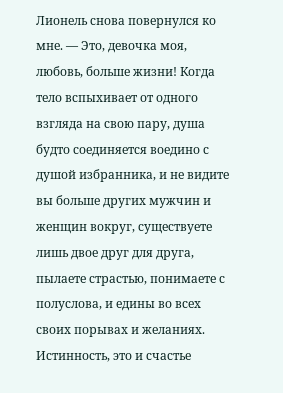Лионель снова повернулся ко мне. — Это, девочка моя, любовь, больше жизни! Когда тело вспыхивает от одного взгляда на свою пару, душа будто соединяется воедино с душой избранника, и не видите вы больше других мужчин и женщин вокруг, существуете лишь двое друг для друга, пылаете страстью, понимаете с полуслова, и едины во всех своих порывах и желаниях. Истинность, это и счастье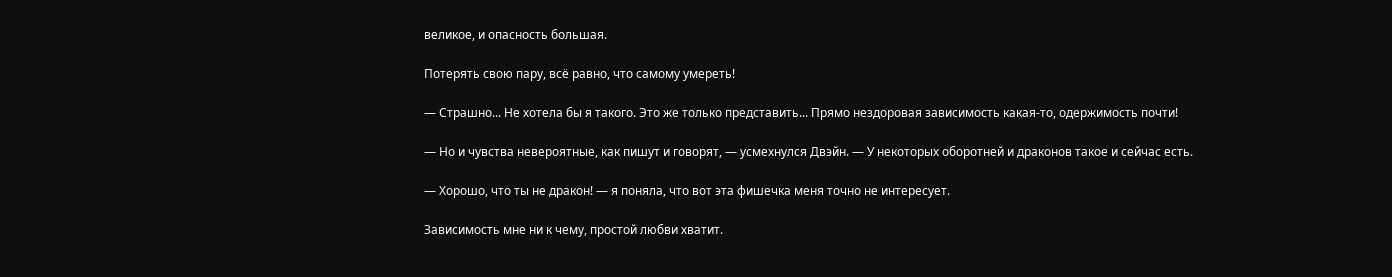великое, и опасность большая.

Потерять свою пару, всё равно, что самому умереть!

— Страшно... Не хотела бы я такого. Это же только представить... Прямо нездоровая зависимость какая-то, одержимость почти!

— Но и чувства невероятные, как пишут и говорят, — усмехнулся Двэйн. — У некоторых оборотней и драконов такое и сейчас есть.

— Хорошо, что ты не дракон! — я поняла, что вот эта фишечка меня точно не интересует.

Зависимость мне ни к чему, простой любви хватит.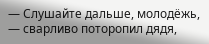— Слушайте дальше, молодёжь, — сварливо поторопил дядя,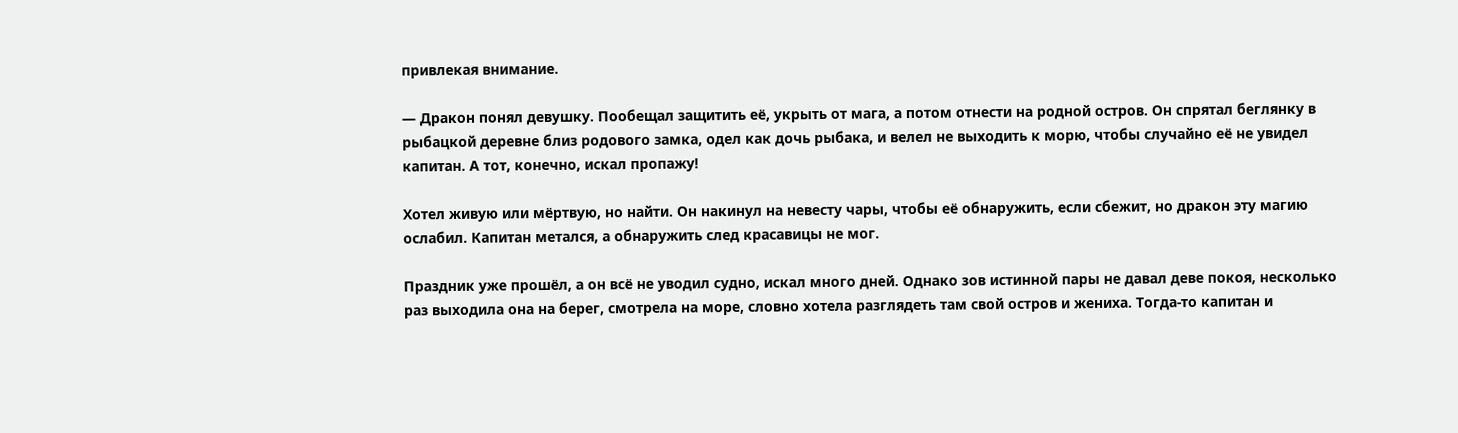привлекая внимание.

— Дракон понял девушку. Пообещал защитить её, укрыть от мага, а потом отнести на родной остров. Он спрятал беглянку в рыбацкой деревне близ родового замка, одел как дочь рыбака, и велел не выходить к морю, чтобы случайно её не увидел капитан. А тот, конечно, искал пропажу!

Хотел живую или мёртвую, но найти. Он накинул на невесту чары, чтобы её обнаружить, если сбежит, но дракон эту магию ослабил. Капитан метался, а обнаружить след красавицы не мог.

Праздник уже прошёл, а он всё не уводил судно, искал много дней. Однако зов истинной пары не давал деве покоя, несколько раз выходила она на берег, смотрела на море, словно хотела разглядеть там свой остров и жениха. Тогда-то капитан и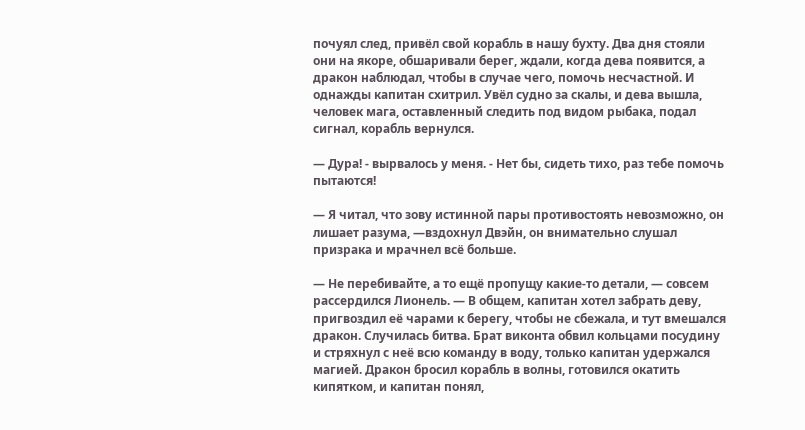почуял след, привёл свой корабль в нашу бухту. Два дня стояли они на якоре, обшаривали берег, ждали, когда дева появится, а дракон наблюдал, чтобы в случае чего, помочь несчастной. И однажды капитан схитрил. Увёл судно за скалы, и дева вышла, человек мага, оставленный следить под видом рыбака, подал сигнал, корабль вернулся.

— Дура! - вырвалось у меня. - Нет бы, сидеть тихо, раз тебе помочь пытаются!

— Я читал, что зову истинной пары противостоять невозможно, он лишает разума, —вздохнул Двэйн, он внимательно слушал призрака и мрачнел всё больше.

— Не перебивайте, а то ещё пропущу какие-то детали, — совсем рассердился Лионель. — В общем, капитан хотел забрать деву, пригвоздил её чарами к берегу, чтобы не сбежала, и тут вмешался дракон. Случилась битва. Брат виконта обвил кольцами посудину и стряхнул с неё всю команду в воду, только капитан удержался магией. Дракон бросил корабль в волны, готовился окатить кипятком, и капитан понял,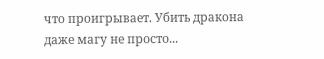что проигрывает. Убить дракона даже магу не просто...